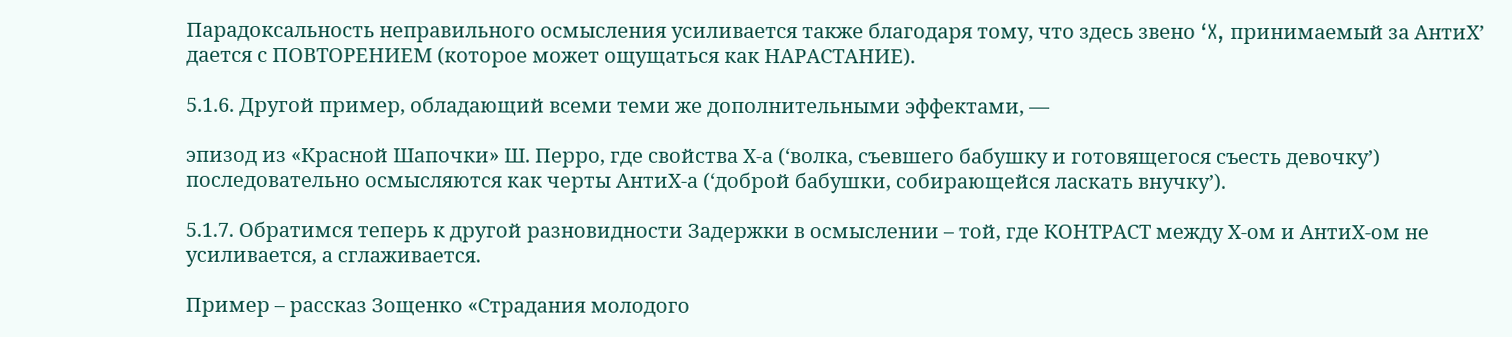Парадоксальность неправильного осмысления усиливается также благодаря тому, что здесь звено ‘X, принимаемый за АнтиХ’ дается с ПОВТОРЕНИЕМ (которое может ощущаться как НАРАСТАНИЕ).

5.1.6. Другой пример, обладающий всеми теми же дополнительными эффектами, —

эпизод из «Красной Шапочки» Ш. Перро, где свойства Х-а (‘волка, съевшего бабушку и готовящегося съесть девочку’) последовательно осмысляются как черты АнтиХ-а (‘доброй бабушки, собирающейся ласкать внучку’).

5.1.7. Обратимся теперь к другой разновидности Задержки в осмыслении – той, где КОНТРАСТ между Х-ом и АнтиХ-ом не усиливается, а сглаживается.

Пример – рассказ Зощенко «Страдания молодого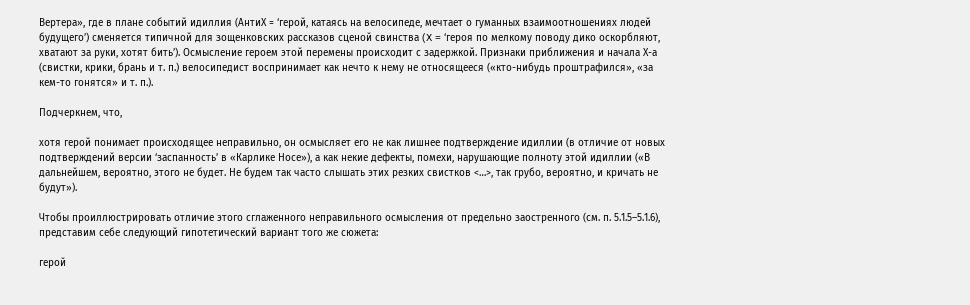Вертера», где в плане событий идиллия (АнтиХ = ‘герой, катаясь на велосипеде, мечтает о гуманных взаимоотношениях людей будущего’) сменяется типичной для зощенковских рассказов сценой свинства (X = ‘героя по мелкому поводу дико оскорбляют, хватают за руки, хотят бить’). Осмысление героем этой перемены происходит с задержкой. Признаки приближения и начала Х-а (свистки, крики, брань и т. п.) велосипедист воспринимает как нечто к нему не относящееся («кто-нибудь проштрафился», «за кем-то гонятся» и т. п.).

Подчеркнем, что,

хотя герой понимает происходящее неправильно, он осмысляет его не как лишнее подтверждение идиллии (в отличие от новых подтверждений версии ‘заспанность’ в «Карлике Носе»), а как некие дефекты, помехи, нарушающие полноту этой идиллии («В дальнейшем, вероятно, этого не будет. Не будем так часто слышать этих резких свистков <…>, так грубо, вероятно, и кричать не будут»).

Чтобы проиллюстрировать отличие этого сглаженного неправильного осмысления от предельно заостренного (см. п. 5.1.5–5.1.6), представим себе следующий гипотетический вариант того же сюжета:

герой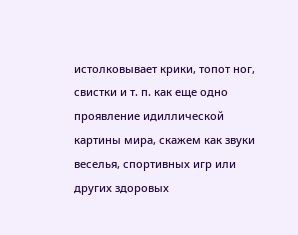истолковывает крики, топот ног, свистки и т. п. как еще одно проявление идиллической картины мира, скажем как звуки веселья, спортивных игр или других здоровых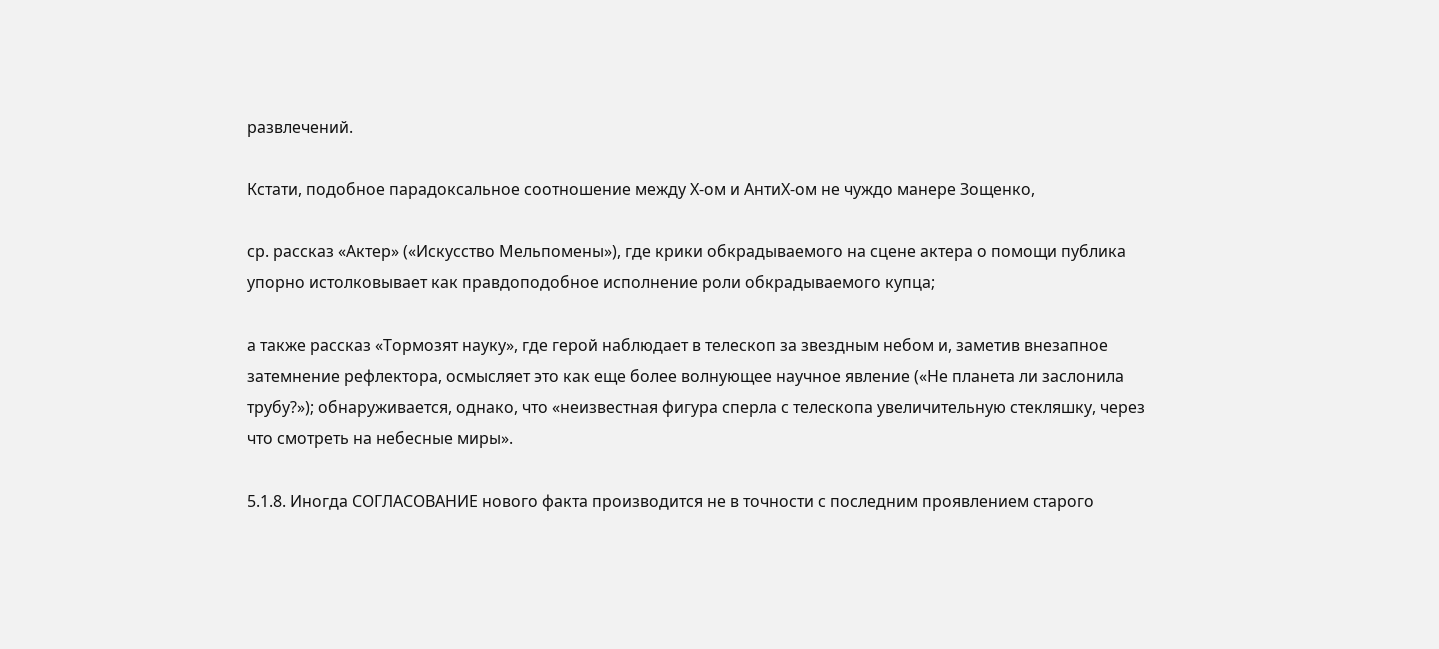развлечений.

Кстати, подобное парадоксальное соотношение между Х-ом и АнтиХ-ом не чуждо манере Зощенко,

ср. рассказ «Актер» («Искусство Мельпомены»), где крики обкрадываемого на сцене актера о помощи публика упорно истолковывает как правдоподобное исполнение роли обкрадываемого купца;

а также рассказ «Тормозят науку», где герой наблюдает в телескоп за звездным небом и, заметив внезапное затемнение рефлектора, осмысляет это как еще более волнующее научное явление («Не планета ли заслонила трубу?»); обнаруживается, однако, что «неизвестная фигура сперла с телескопа увеличительную стекляшку, через что смотреть на небесные миры».

5.1.8. Иногда СОГЛАСОВАНИЕ нового факта производится не в точности с последним проявлением старого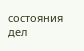состояния дел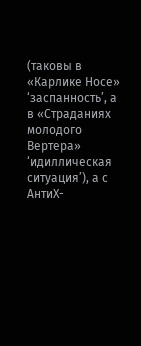(таковы в «Карлике Носе» ‘заспанность’, а в «Страданиях молодого Вертера» ‘идиллическая ситуация’), а с АнтиХ-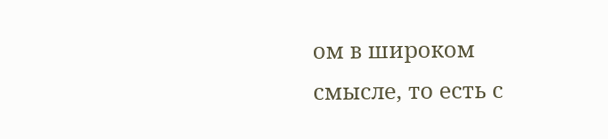ом в широком смысле, то есть с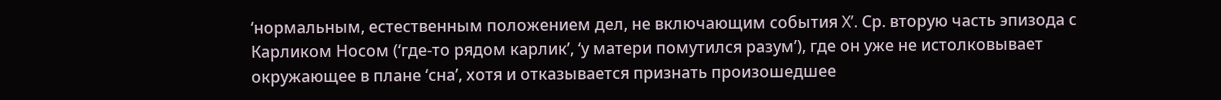‘нормальным, естественным положением дел, не включающим события X’. Ср. вторую часть эпизода с Карликом Носом (‘где-то рядом карлик’, ‘у матери помутился разум’), где он уже не истолковывает окружающее в плане ‘сна’, хотя и отказывается признать произошедшее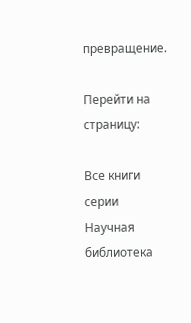превращение.

Перейти на страницу:

Все книги серии Научная библиотека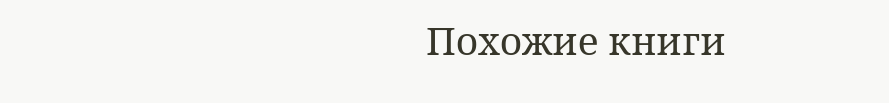Похожие книги